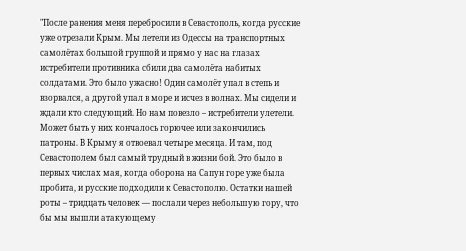"После ранения меня перебросили в Севастополь, когда русские уже отрезали Крым. Мы летели из Одессы на транспортных самолётах большой группой и прямо у нас на глазах истребители противника сбили два самолёта набитых солдатами. Это было ужасно! Один самолёт упал в степь и взорвался, а другой упал в море и исчез в волнах. Мы сидели и ждали кто следующий. Но нам повезло – истребители улетели. Может быть у них кончалось горючее или закончились патроны. В Крыму я отвоевал четыре месяца. И там, под Севастополем был самый трудный в жизни бой. Это было в первых числах мая, когда оборона на Сапун горе уже была пробита, и русские подходили к Севастополю. Остатки нашей роты – тридцать человек — послали через небольшую гору, что бы мы вышли атакующему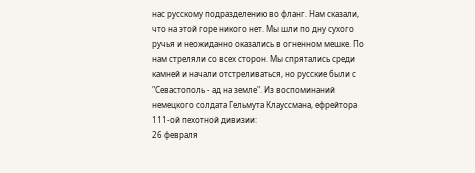нас русскому подразделению во фланг. Нам сказали, что на этой горе никого нет. Мы шли по дну сухого ручья и неожиданно оказались в огненном мешке. По нам стреляли со всех сторон. Мы спрятались среди камней и начали отстреливаться, но русские были с
"Севастополь - ад на земле". Из воспоминаний немецкого солдата Гельмута Клауссмана, ефрейтора 111-ой пехотной дивизии:
26 февраля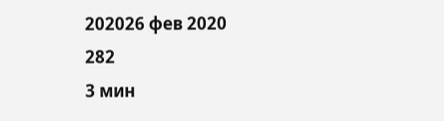202026 фев 2020
282
3 мин